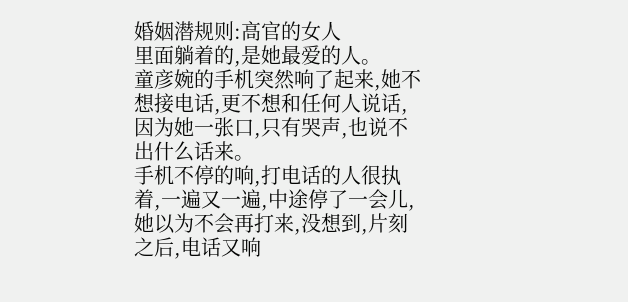婚姻潜规则:高官的女人
里面躺着的,是她最爱的人。
童彦婉的手机突然响了起来,她不想接电话,更不想和任何人说话,因为她一张口,只有哭声,也说不出什么话来。
手机不停的响,打电话的人很执着,一遍又一遍,中途停了一会儿,她以为不会再打来,没想到,片刻之后,电话又响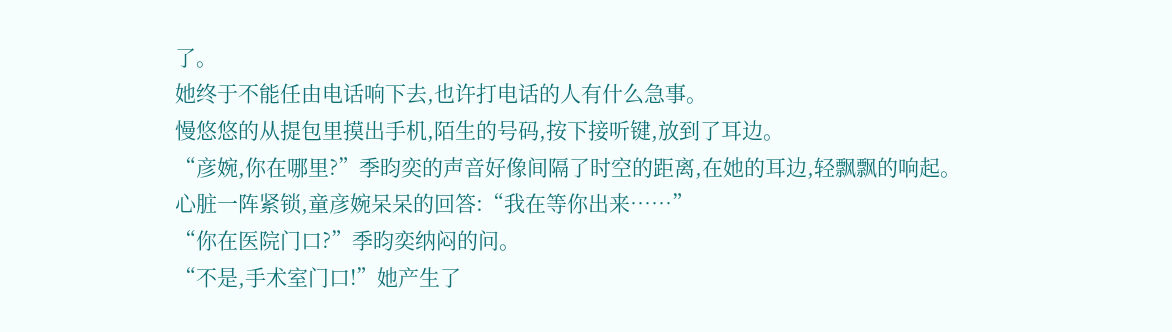了。
她终于不能任由电话响下去,也许打电话的人有什么急事。
慢悠悠的从提包里摸出手机,陌生的号码,按下接听键,放到了耳边。
“彦婉,你在哪里?”季昀奕的声音好像间隔了时空的距离,在她的耳边,轻飘飘的响起。
心脏一阵紧锁,童彦婉呆呆的回答:“我在等你出来……”
“你在医院门口?”季昀奕纳闷的问。
“不是,手术室门口!”她产生了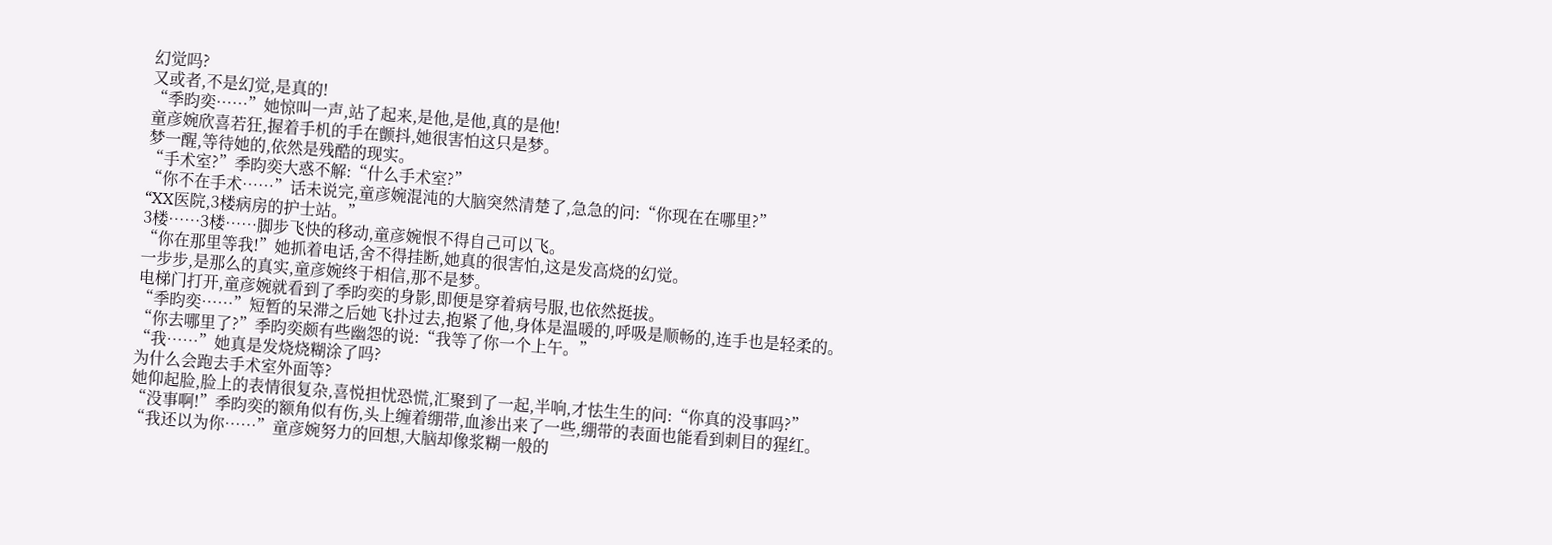幻觉吗?
又或者,不是幻觉,是真的!
“季昀奕……”她惊叫一声,站了起来,是他,是他,真的是他!
童彦婉欣喜若狂,握着手机的手在颤抖,她很害怕这只是梦。
梦一醒,等待她的,依然是残酷的现实。
“手术室?”季昀奕大惑不解:“什么手术室?”
“你不在手术……”话未说完,童彦婉混沌的大脑突然清楚了,急急的问:“你现在在哪里?”
“XX医院,3楼病房的护士站。”
3楼……3楼……脚步飞快的移动,童彦婉恨不得自己可以飞。
“你在那里等我!”她抓着电话,舍不得挂断,她真的很害怕,这是发高烧的幻觉。
一步步,是那么的真实,童彦婉终于相信,那不是梦。
电梯门打开,童彦婉就看到了季昀奕的身影,即便是穿着病号服,也依然挺拔。
“季昀奕……”短暂的呆滞之后她飞扑过去,抱紧了他,身体是温暖的,呼吸是顺畅的,连手也是轻柔的。
“你去哪里了?”季昀奕颇有些幽怨的说:“我等了你一个上午。”
“我……”她真是发烧烧糊涂了吗?
为什么会跑去手术室外面等?
她仰起脸,脸上的表情很复杂,喜悦担忧恐慌,汇聚到了一起,半响,才怯生生的问:“你真的没事吗?”
“没事啊!”季昀奕的额角似有伤,头上缠着绷带,血渗出来了一些,绷带的表面也能看到刺目的猩红。
“我还以为你……”童彦婉努力的回想,大脑却像浆糊一般的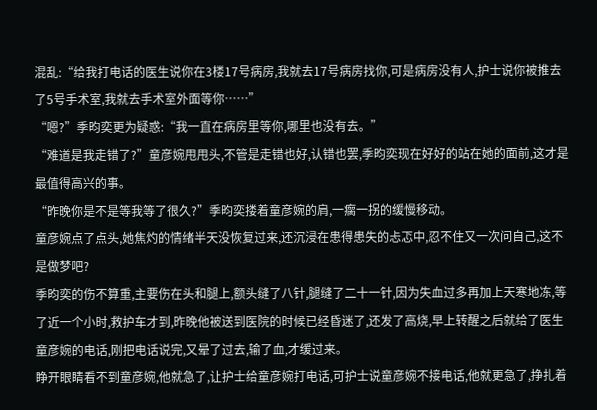混乱:“给我打电话的医生说你在3楼17号病房,我就去17号病房找你,可是病房没有人,护士说你被推去了5号手术室,我就去手术室外面等你……”
“嗯?”季昀奕更为疑惑:“我一直在病房里等你,哪里也没有去。”
“难道是我走错了?”童彦婉甩甩头,不管是走错也好,认错也罢,季昀奕现在好好的站在她的面前,这才是最值得高兴的事。
“昨晚你是不是等我等了很久?”季昀奕搂着童彦婉的肩,一瘸一拐的缓慢移动。
童彦婉点了点头,她焦灼的情绪半天没恢复过来,还沉浸在患得患失的忐忑中,忍不住又一次问自己,这不是做梦吧?
季昀奕的伤不算重,主要伤在头和腿上,额头缝了八针,腿缝了二十一针,因为失血过多再加上天寒地冻,等了近一个小时,救护车才到,昨晚他被送到医院的时候已经昏迷了,还发了高烧,早上转醒之后就给了医生童彦婉的电话,刚把电话说完,又晕了过去,输了血,才缓过来。
睁开眼睛看不到童彦婉,他就急了,让护士给童彦婉打电话,可护士说童彦婉不接电话,他就更急了,挣扎着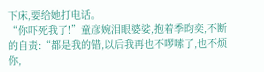下床,要给她打电话。
“你吓死我了!”童彦婉泪眼婆娑,抱着季昀奕,不断的自责:“都是我的错,以后我再也不啰嗦了,也不烦你,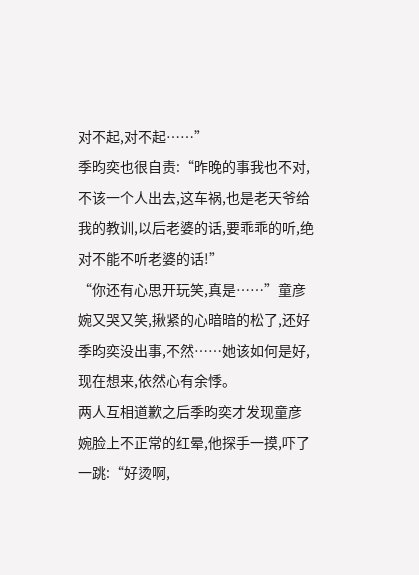对不起,对不起……”
季昀奕也很自责:“昨晚的事我也不对,不该一个人出去,这车祸,也是老天爷给我的教训,以后老婆的话,要乖乖的听,绝对不能不听老婆的话!”
“你还有心思开玩笑,真是……”童彦婉又哭又笑,揪紧的心暗暗的松了,还好季昀奕没出事,不然……她该如何是好,现在想来,依然心有余悸。
两人互相道歉之后季昀奕才发现童彦婉脸上不正常的红晕,他探手一摸,吓了一跳:“好烫啊,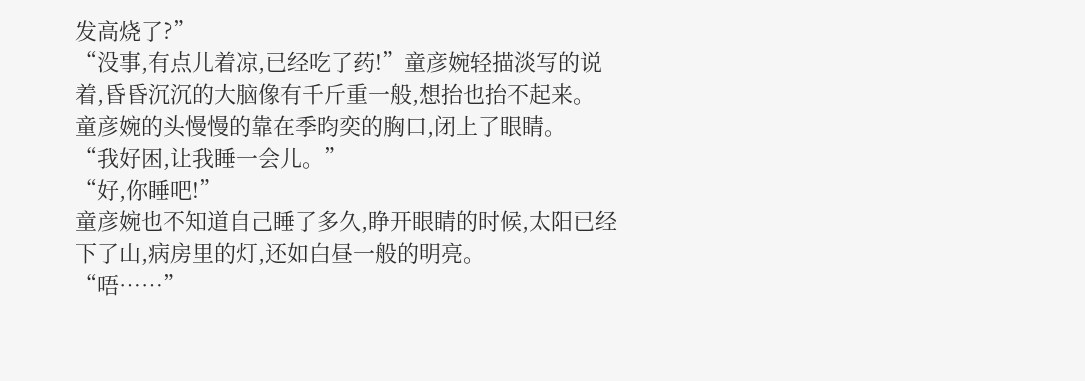发高烧了?”
“没事,有点儿着凉,已经吃了药!”童彦婉轻描淡写的说着,昏昏沉沉的大脑像有千斤重一般,想抬也抬不起来。
童彦婉的头慢慢的靠在季昀奕的胸口,闭上了眼睛。
“我好困,让我睡一会儿。”
“好,你睡吧!”
童彦婉也不知道自己睡了多久,睁开眼睛的时候,太阳已经下了山,病房里的灯,还如白昼一般的明亮。
“唔……”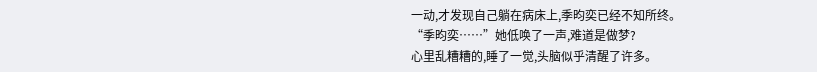一动,才发现自己躺在病床上,季昀奕已经不知所终。
“季昀奕……”她低唤了一声,难道是做梦?
心里乱糟糟的,睡了一觉,头脑似乎清醒了许多。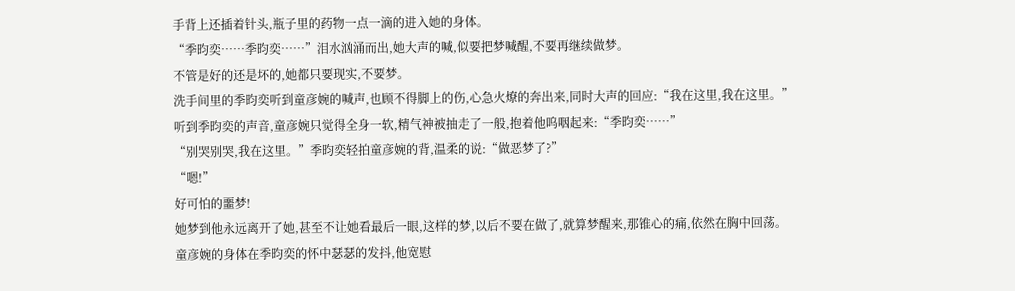手背上还插着针头,瓶子里的药物一点一滴的进入她的身体。
“季昀奕……季昀奕……”泪水汹涌而出,她大声的喊,似要把梦喊醒,不要再继续做梦。
不管是好的还是坏的,她都只要现实,不要梦。
洗手间里的季昀奕听到童彦婉的喊声,也顾不得脚上的伤,心急火燎的奔出来,同时大声的回应:“我在这里,我在这里。”
听到季昀奕的声音,童彦婉只觉得全身一软,精气神被抽走了一般,抱着他呜咽起来:“季昀奕……”
“别哭别哭,我在这里。”季昀奕轻拍童彦婉的背,温柔的说:“做恶梦了?”
“嗯!”
好可怕的噩梦!
她梦到他永远离开了她,甚至不让她看最后一眼,这样的梦,以后不要在做了,就算梦醒来,那锥心的痛,依然在胸中回荡。
童彦婉的身体在季昀奕的怀中瑟瑟的发抖,他宽慰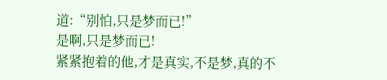道:“别怕,只是梦而已!”
是啊,只是梦而已!
紧紧抱着的他,才是真实,不是梦,真的不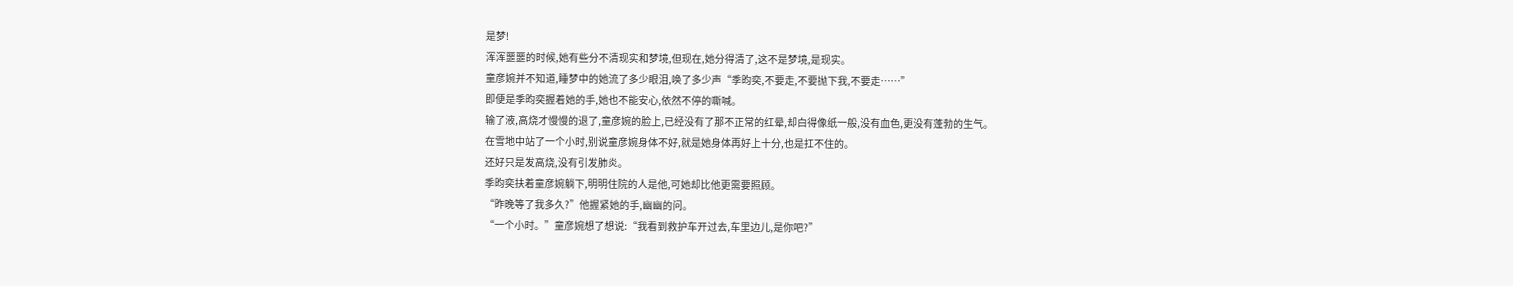是梦!
浑浑噩噩的时候,她有些分不清现实和梦境,但现在,她分得清了,这不是梦境,是现实。
童彦婉并不知道,睡梦中的她流了多少眼泪,唤了多少声“季昀奕,不要走,不要抛下我,不要走……”
即便是季昀奕握着她的手,她也不能安心,依然不停的嘶喊。
输了液,高烧才慢慢的退了,童彦婉的脸上,已经没有了那不正常的红晕,却白得像纸一般,没有血色,更没有蓬勃的生气。
在雪地中站了一个小时,别说童彦婉身体不好,就是她身体再好上十分,也是扛不住的。
还好只是发高烧,没有引发肺炎。
季昀奕扶着童彦婉躺下,明明住院的人是他,可她却比他更需要照顾。
“昨晚等了我多久?”他握紧她的手,幽幽的问。
“一个小时。”童彦婉想了想说:“我看到救护车开过去,车里边儿,是你吧?”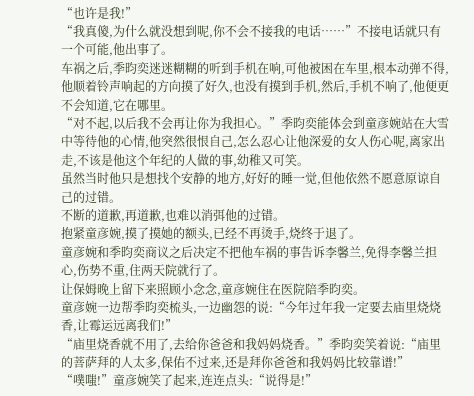“也许是我!”
“我真傻,为什么就没想到呢,你不会不接我的电话……”不接电话就只有一个可能,他出事了。
车祸之后,季昀奕迷迷糊糊的听到手机在响,可他被困在车里,根本动弹不得,他顺着铃声响起的方向摸了好久,也没有摸到手机,然后,手机不响了,他便更不会知道,它在哪里。
“对不起,以后我不会再让你为我担心。”季昀奕能体会到童彦婉站在大雪中等待他的心情,他突然很恨自己,怎么忍心让他深爱的女人伤心呢,离家出走,不该是他这个年纪的人做的事,幼稚又可笑。
虽然当时他只是想找个安静的地方,好好的睡一觉,但他依然不愿意原谅自己的过错。
不断的道歉,再道歉,也难以消弭他的过错。
抱紧童彦婉,摸了摸她的额头,已经不再烫手,烧终于退了。
童彦婉和季昀奕商议之后决定不把他车祸的事告诉李馨兰,免得李馨兰担心,伤势不重,住两天院就行了。
让保姆晚上留下来照顾小念念,童彦婉住在医院陪季昀奕。
童彦婉一边帮季昀奕梳头,一边幽怨的说:“今年过年我一定要去庙里烧烧香,让霉运远离我们!”
“庙里烧香就不用了,去给你爸爸和我妈妈烧香。”季昀奕笑着说:“庙里的菩萨拜的人太多,保佑不过来,还是拜你爸爸和我妈妈比较靠谱!”
“噗嗤!”童彦婉笑了起来,连连点头:“说得是!”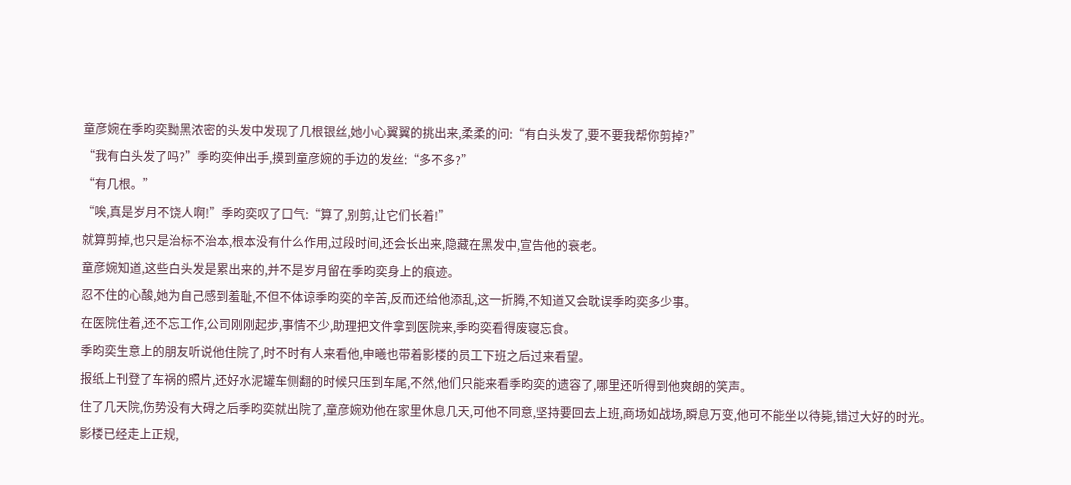童彦婉在季昀奕黝黑浓密的头发中发现了几根银丝,她小心翼翼的挑出来,柔柔的问:“有白头发了,要不要我帮你剪掉?”
“我有白头发了吗?”季昀奕伸出手,摸到童彦婉的手边的发丝:“多不多?”
“有几根。”
“唉,真是岁月不饶人啊!”季昀奕叹了口气:“算了,别剪,让它们长着!”
就算剪掉,也只是治标不治本,根本没有什么作用,过段时间,还会长出来,隐藏在黑发中,宣告他的衰老。
童彦婉知道,这些白头发是累出来的,并不是岁月留在季昀奕身上的痕迹。
忍不住的心酸,她为自己感到羞耻,不但不体谅季昀奕的辛苦,反而还给他添乱,这一折腾,不知道又会耽误季昀奕多少事。
在医院住着,还不忘工作,公司刚刚起步,事情不少,助理把文件拿到医院来,季昀奕看得废寝忘食。
季昀奕生意上的朋友听说他住院了,时不时有人来看他,申曦也带着影楼的员工下班之后过来看望。
报纸上刊登了车祸的照片,还好水泥罐车侧翻的时候只压到车尾,不然,他们只能来看季昀奕的遗容了,哪里还听得到他爽朗的笑声。
住了几天院,伤势没有大碍之后季昀奕就出院了,童彦婉劝他在家里休息几天,可他不同意,坚持要回去上班,商场如战场,瞬息万变,他可不能坐以待毙,错过大好的时光。
影楼已经走上正规,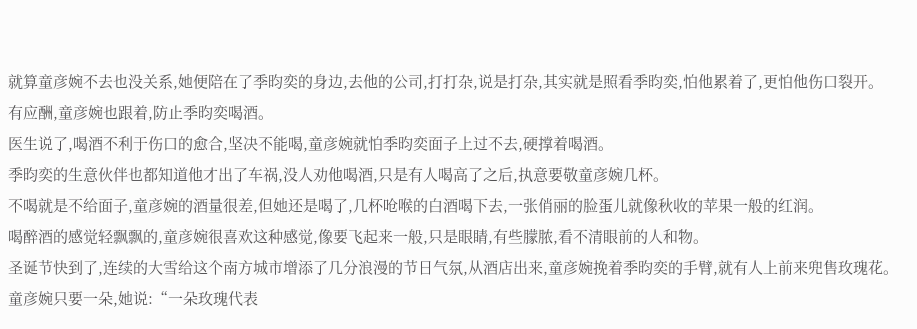就算童彦婉不去也没关系,她便陪在了季昀奕的身边,去他的公司,打打杂,说是打杂,其实就是照看季昀奕,怕他累着了,更怕他伤口裂开。
有应酬,童彦婉也跟着,防止季昀奕喝酒。
医生说了,喝酒不利于伤口的愈合,坚决不能喝,童彦婉就怕季昀奕面子上过不去,硬撑着喝酒。
季昀奕的生意伙伴也都知道他才出了车祸,没人劝他喝酒,只是有人喝高了之后,执意要敬童彦婉几杯。
不喝就是不给面子,童彦婉的酒量很差,但她还是喝了,几杯呛喉的白酒喝下去,一张俏丽的脸蛋儿就像秋收的苹果一般的红润。
喝醉酒的感觉轻飘飘的,童彦婉很喜欢这种感觉,像要飞起来一般,只是眼睛,有些朦脓,看不清眼前的人和物。
圣诞节快到了,连续的大雪给这个南方城市增添了几分浪漫的节日气氛,从酒店出来,童彦婉挽着季昀奕的手臂,就有人上前来兜售玫瑰花。
童彦婉只要一朵,她说:“一朵玫瑰代表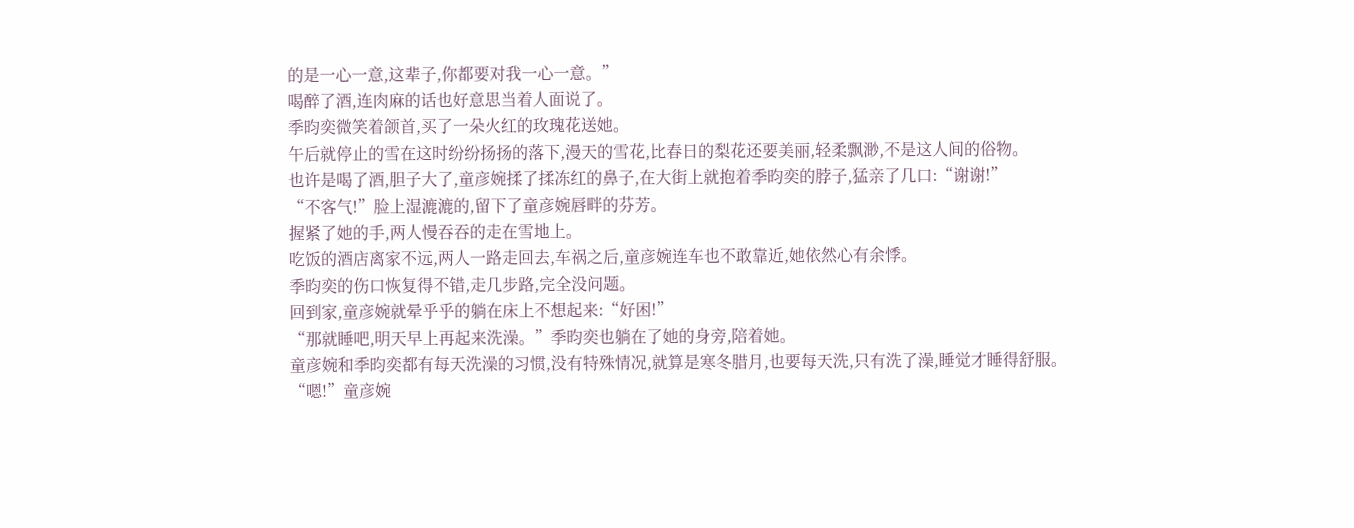的是一心一意,这辈子,你都要对我一心一意。”
喝醉了酒,连肉麻的话也好意思当着人面说了。
季昀奕微笑着颌首,买了一朵火红的玫瑰花送她。
午后就停止的雪在这时纷纷扬扬的落下,漫天的雪花,比春日的梨花还要美丽,轻柔飘渺,不是这人间的俗物。
也许是喝了酒,胆子大了,童彦婉揉了揉冻红的鼻子,在大街上就抱着季昀奕的脖子,猛亲了几口:“谢谢!”
“不客气!”脸上湿漉漉的,留下了童彦婉唇畔的芬芳。
握紧了她的手,两人慢吞吞的走在雪地上。
吃饭的酒店离家不远,两人一路走回去,车祸之后,童彦婉连车也不敢靠近,她依然心有余悸。
季昀奕的伤口恢复得不错,走几步路,完全没问题。
回到家,童彦婉就晕乎乎的躺在床上不想起来:“好困!”
“那就睡吧,明天早上再起来洗澡。”季昀奕也躺在了她的身旁,陪着她。
童彦婉和季昀奕都有每天洗澡的习惯,没有特殊情况,就算是寒冬腊月,也要每天洗,只有洗了澡,睡觉才睡得舒服。
“嗯!”童彦婉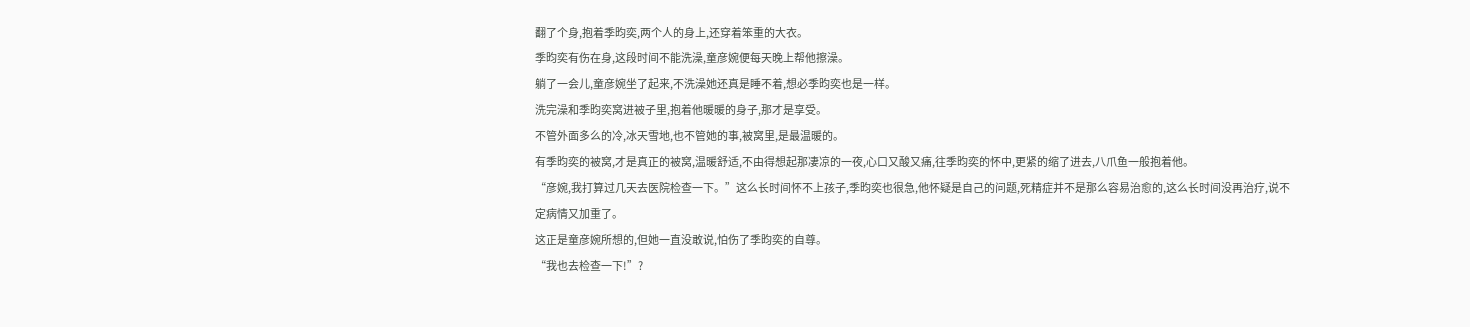翻了个身,抱着季昀奕,两个人的身上,还穿着笨重的大衣。
季昀奕有伤在身,这段时间不能洗澡,童彦婉便每天晚上帮他擦澡。
躺了一会儿,童彦婉坐了起来,不洗澡她还真是睡不着,想必季昀奕也是一样。
洗完澡和季昀奕窝进被子里,抱着他暖暖的身子,那才是享受。
不管外面多么的冷,冰天雪地,也不管她的事,被窝里,是最温暖的。
有季昀奕的被窝,才是真正的被窝,温暖舒适,不由得想起那凄凉的一夜,心口又酸又痛,往季昀奕的怀中,更紧的缩了进去,八爪鱼一般抱着他。
“彦婉,我打算过几天去医院检查一下。”这么长时间怀不上孩子,季昀奕也很急,他怀疑是自己的问题,死精症并不是那么容易治愈的,这么长时间没再治疗,说不定病情又加重了。
这正是童彦婉所想的,但她一直没敢说,怕伤了季昀奕的自尊。
“我也去检查一下!”?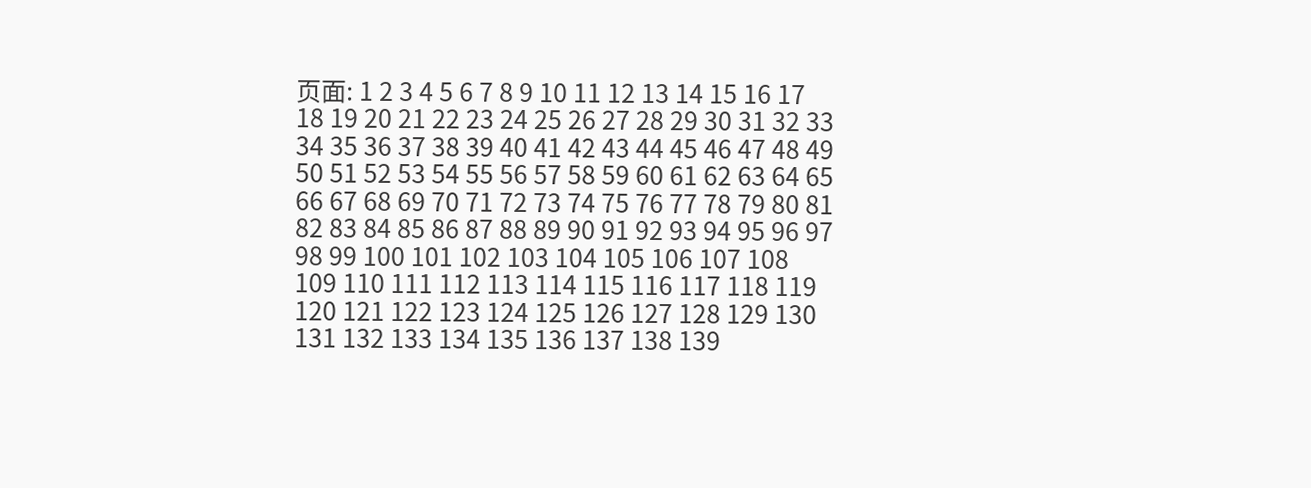页面: 1 2 3 4 5 6 7 8 9 10 11 12 13 14 15 16 17 18 19 20 21 22 23 24 25 26 27 28 29 30 31 32 33 34 35 36 37 38 39 40 41 42 43 44 45 46 47 48 49 50 51 52 53 54 55 56 57 58 59 60 61 62 63 64 65 66 67 68 69 70 71 72 73 74 75 76 77 78 79 80 81 82 83 84 85 86 87 88 89 90 91 92 93 94 95 96 97 98 99 100 101 102 103 104 105 106 107 108 109 110 111 112 113 114 115 116 117 118 119 120 121 122 123 124 125 126 127 128 129 130 131 132 133 134 135 136 137 138 139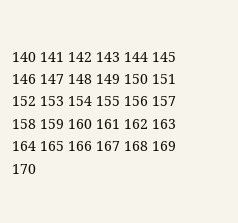140 141 142 143 144 145 146 147 148 149 150 151 152 153 154 155 156 157 158 159 160 161 162 163 164 165 166 167 168 169 170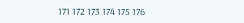171 172 173 174 175 176